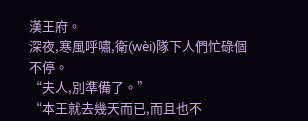漢王府。
深夜,寒風呼嘯,衛(wèi)隊下人們忙碌個不停。
“夫人,別準備了。”
“本王就去幾天而已,而且也不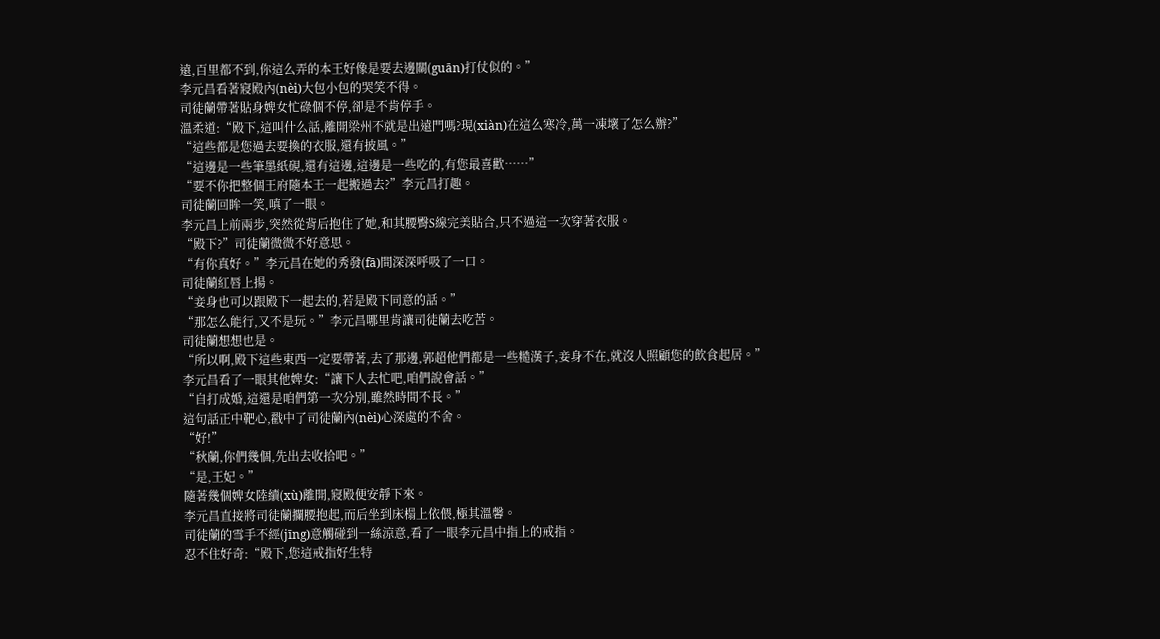遠,百里都不到,你這么弄的本王好像是要去邊關(guān)打仗似的。”
李元昌看著寢殿內(nèi)大包小包的哭笑不得。
司徒蘭帶著貼身婢女忙碌個不停,卻是不肯停手。
溫柔道:“殿下,這叫什么話,離開梁州不就是出遠門嗎?現(xiàn)在這么寒冷,萬一凍壞了怎么辦?”
“這些都是您過去要換的衣服,還有披風。”
“這邊是一些筆墨紙硯,還有這邊,這邊是一些吃的,有您最喜歡……”
“要不你把整個王府隨本王一起搬過去?”李元昌打趣。
司徒蘭回眸一笑,嗔了一眼。
李元昌上前兩步,突然從背后抱住了她,和其腰臀S線完美貼合,只不過這一次穿著衣服。
“殿下?”司徒蘭微微不好意思。
“有你真好。”李元昌在她的秀發(fā)間深深呼吸了一口。
司徒蘭紅唇上揚。
“妾身也可以跟殿下一起去的,若是殿下同意的話。”
“那怎么能行,又不是玩。”李元昌哪里肯讓司徒蘭去吃苦。
司徒蘭想想也是。
“所以啊,殿下這些東西一定要帶著,去了那邊,郭超他們都是一些糙漢子,妾身不在,就沒人照顧您的飲食起居。”
李元昌看了一眼其他婢女:“讓下人去忙吧,咱們說會話。”
“自打成婚,這還是咱們第一次分別,雖然時間不長。”
這句話正中靶心,戳中了司徒蘭內(nèi)心深處的不舍。
“好!”
“秋蘭,你們幾個,先出去收拾吧。”
“是,王妃。”
隨著幾個婢女陸續(xù)離開,寢殿便安靜下來。
李元昌直接將司徒蘭攔腰抱起,而后坐到床榻上依偎,極其溫馨。
司徒蘭的雪手不經(jīng)意觸碰到一絲涼意,看了一眼李元昌中指上的戒指。
忍不住好奇:“殿下,您這戒指好生特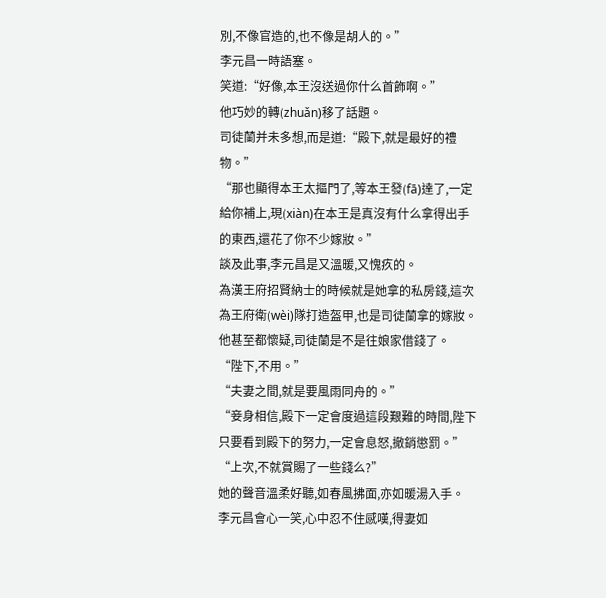別,不像官造的,也不像是胡人的。”
李元昌一時語塞。
笑道:“好像,本王沒送過你什么首飾啊。”
他巧妙的轉(zhuǎn)移了話題。
司徒蘭并未多想,而是道:“殿下,就是最好的禮物。”
“那也顯得本王太摳門了,等本王發(fā)達了,一定給你補上,現(xiàn)在本王是真沒有什么拿得出手的東西,還花了你不少嫁妝。”
談及此事,李元昌是又溫暖,又愧疚的。
為漢王府招賢納士的時候就是她拿的私房錢,這次為王府衛(wèi)隊打造盔甲,也是司徒蘭拿的嫁妝。
他甚至都懷疑,司徒蘭是不是往娘家借錢了。
“陛下,不用。”
“夫妻之間,就是要風雨同舟的。”
“妾身相信,殿下一定會度過這段艱難的時間,陛下只要看到殿下的努力,一定會息怒,撤銷懲罰。”
“上次,不就賞賜了一些錢么?”
她的聲音溫柔好聽,如春風拂面,亦如暖湯入手。
李元昌會心一笑,心中忍不住感嘆,得妻如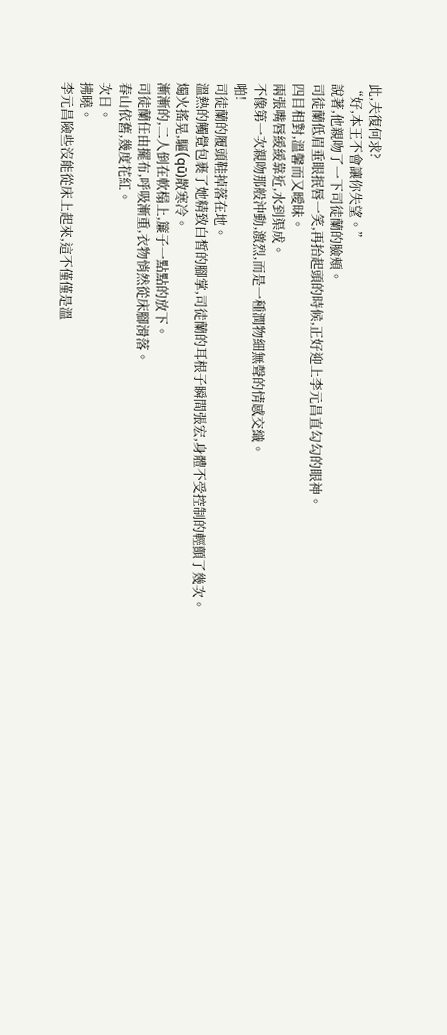此,夫復何求?
“好,本王不會讓你失望。”
說著,他親吻了一下司徒蘭的臉頰。
司徒蘭低眉垂眼抿唇一笑,再抬起頭的時候,正好迎上李元昌直勾勾的眼神。
四目相對,溫馨而又曖昧。
兩張嘴唇緩緩靠近,水到渠成。
不像第一次親吻那般沖動,激烈,而是一種潤物細無聲的情感交織。
啪!
司徒蘭的履頭鞋掉落在地。
溫熱的觸覺包裹了她精致白皙的腳掌,司徒蘭的耳根子瞬間張宏,身體不受控制的輕顫了幾次。
燭火搖晃,驅(qū)散寒冷。
漸漸的,二人倒在軟榻上,簾子一點點的放下。
司徒蘭任由擺布,呼吸漸重,衣物悄然從床腳滑落。
春山依舊,幾度花紅。
次日。
拂曉。
李元昌險些沒能從床上起來,這不僅僅是溫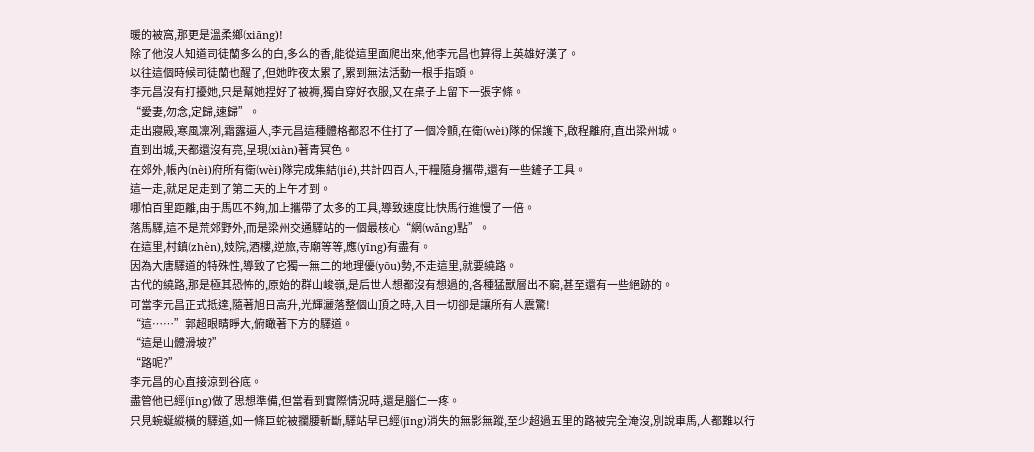暖的被窩,那更是溫柔鄉(xiāng)!
除了他沒人知道司徒蘭多么的白,多么的香,能從這里面爬出來,他李元昌也算得上英雄好漢了。
以往這個時候司徒蘭也醒了,但她昨夜太累了,累到無法活動一根手指頭。
李元昌沒有打擾她,只是幫她捏好了被褥,獨自穿好衣服,又在桌子上留下一張字條。
“愛妻,勿念,定歸,速歸”。
走出寢殿,寒風凜冽,霜露逼人,李元昌這種體格都忍不住打了一個冷顫,在衛(wèi)隊的保護下,啟程離府,直出梁州城。
直到出城,天都還沒有亮,呈現(xiàn)著青冥色。
在郊外,帳內(nèi)府所有衛(wèi)隊完成集結(jié),共計四百人,干糧隨身攜帶,還有一些鏟子工具。
這一走,就足足走到了第二天的上午才到。
哪怕百里距離,由于馬匹不夠,加上攜帶了太多的工具,導致速度比快馬行進慢了一倍。
落馬驛,這不是荒郊野外,而是梁州交通驛站的一個最核心“網(wǎng)點”。
在這里,村鎮(zhèn),妓院,酒樓,逆旅,寺廟等等,應(yīng)有盡有。
因為大唐驛道的特殊性,導致了它獨一無二的地理優(yōu)勢,不走這里,就要繞路。
古代的繞路,那是極其恐怖的,原始的群山峻嶺,是后世人想都沒有想過的,各種猛獸層出不窮,甚至還有一些絕跡的。
可當李元昌正式抵達,隨著旭日高升,光輝灑落整個山頂之時,入目一切卻是讓所有人震驚!
“這……”郭超眼睛睜大,俯瞰著下方的驛道。
“這是山體滑坡?”
“路呢?”
李元昌的心直接涼到谷底。
盡管他已經(jīng)做了思想準備,但當看到實際情況時,還是腦仁一疼。
只見蜿蜒縱橫的驛道,如一條巨蛇被攔腰斬斷,驛站早已經(jīng)消失的無影無蹤,至少超過五里的路被完全淹沒,別說車馬,人都難以行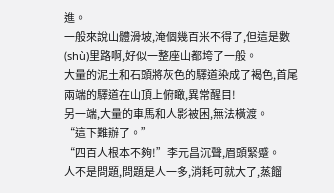進。
一般來說山體滑坡,淹個幾百米不得了,但這是數(shù)里路啊,好似一整座山都垮了一般。
大量的泥土和石頭將灰色的驛道染成了褐色,首尾兩端的驛道在山頂上俯瞰,異常醒目!
另一端,大量的車馬和人影被困,無法橫渡。
“這下難辦了。”
“四百人根本不夠!”李元昌沉聲,眉頭緊蹙。
人不是問題,問題是人一多,消耗可就大了,蒸餾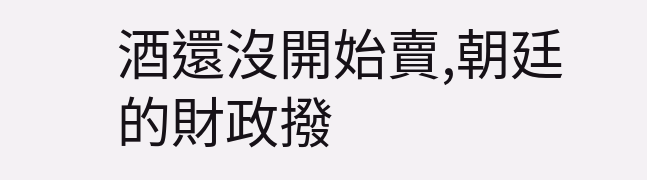酒還沒開始賣,朝廷的財政撥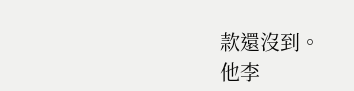款還沒到。
他李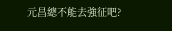元昌總不能去強征吧?